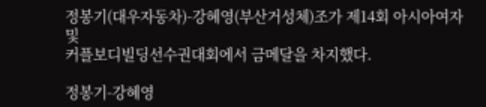정봉기(대우자동차)-강혜영(부산거성체)조가 제14회 아시아여자및
커플보디빌딩선수권대회에서 금메달을 차지했다.

정봉기-강혜영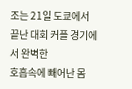조는 21일 도쿄에서 끝난 대회 커플 경기에서 완벽한
호흡속에 빼어난 몸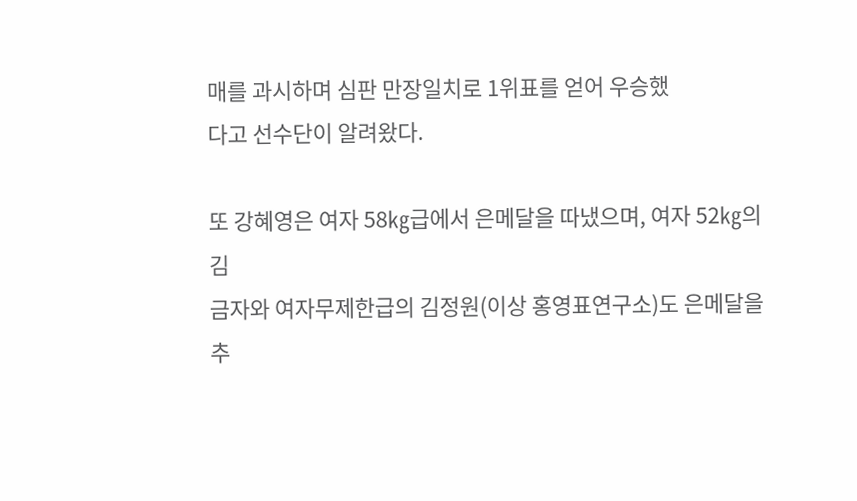매를 과시하며 심판 만장일치로 1위표를 얻어 우승했
다고 선수단이 알려왔다.

또 강혜영은 여자 58㎏급에서 은메달을 따냈으며, 여자 52㎏의 김
금자와 여자무제한급의 김정원(이상 홍영표연구소)도 은메달을 추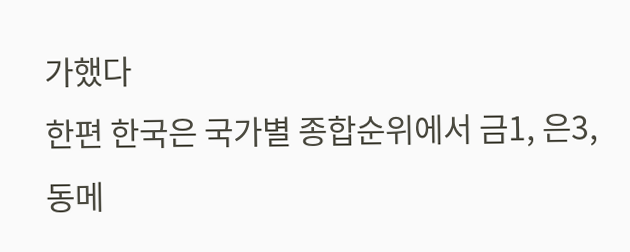가했다
한편 한국은 국가별 종합순위에서 금1, 은3, 동메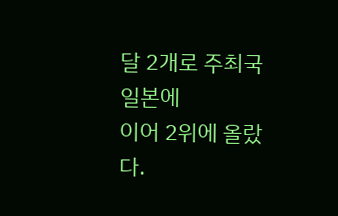달 2개로 주최국 일본에
이어 2위에 올랐다.